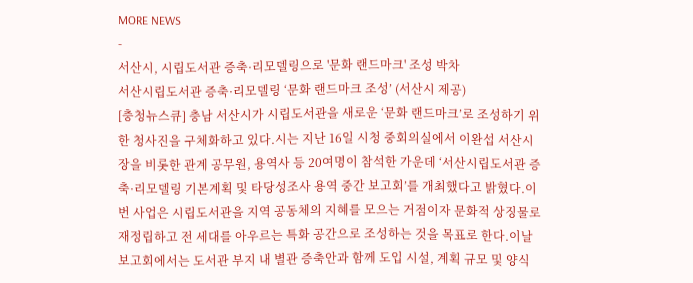MORE NEWS
-
서산시, 시립도서관 증축·리모델링으로 '문화 랜드마크' 조성 박차
서산시립도서관 증축·리모델링 ‘문화 랜드마크 조성’ (서산시 제공)
[충청뉴스큐] 충남 서산시가 시립도서관을 새로운 ‘문화 랜드마크’로 조성하기 위한 청사진을 구체화하고 있다.시는 지난 16일 시청 중회의실에서 이완섭 서산시장을 비롯한 관계 공무원, 용역사 등 20여명이 참석한 가운데 ‘서산시립도서관 증축·리모델링 기본계획 및 타당성조사 용역 중간 보고회’를 개최했다고 밝혔다.이번 사업은 시립도서관을 지역 공동체의 지혜를 모으는 거점이자 문화적 상징물로 재정립하고 전 세대를 아우르는 특화 공간으로 조성하는 것을 목표로 한다.이날 보고회에서는 도서관 부지 내 별관 증축안과 함께 도입 시설, 계획 규모 및 양식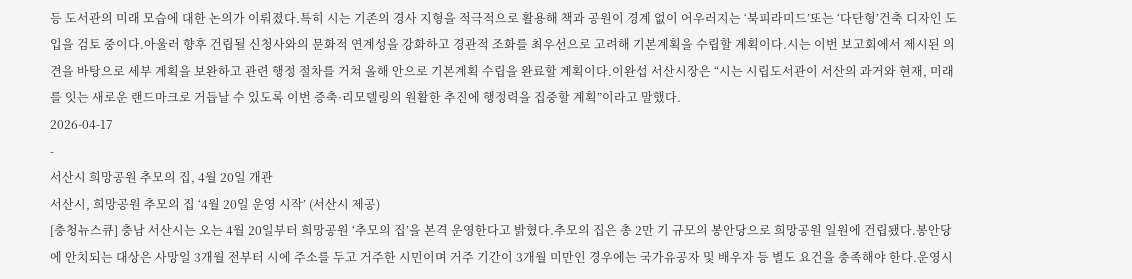등 도서관의 미래 모습에 대한 논의가 이뤄졌다.특히 시는 기존의 경사 지형을 적극적으로 활용해 책과 공원이 경계 없이 어우러지는 ‘북피라미드’또는 ‘다단형’건축 디자인 도입을 검토 중이다.아울러 향후 건립될 신청사와의 문화적 연계성을 강화하고 경관적 조화를 최우선으로 고려해 기본계획을 수립할 계획이다.시는 이번 보고회에서 제시된 의견을 바탕으로 세부 계획을 보완하고 관련 행정 절차를 거쳐 올해 안으로 기본계획 수립을 완료할 계획이다.이완섭 서산시장은 “시는 시립도서관이 서산의 과거와 현재, 미래를 잇는 새로운 랜드마크로 거듭날 수 있도록 이번 증축·리모델링의 원활한 추진에 행정력을 집중할 계획”이라고 말했다.
2026-04-17
-
서산시 희망공원 추모의 집, 4월 20일 개관
서산시, 희망공원 추모의 집 ‘4월 20일 운영 시작’ (서산시 제공)
[충청뉴스큐] 충남 서산시는 오는 4월 20일부터 희망공원 ‘추모의 집’을 본격 운영한다고 밝혔다.추모의 집은 총 2만 기 규모의 봉안당으로 희망공원 일원에 건립됐다.봉안당에 안치되는 대상은 사망일 3개월 전부터 시에 주소를 두고 거주한 시민이며 거주 기간이 3개월 미만인 경우에는 국가유공자 및 배우자 등 별도 요건을 충족해야 한다.운영시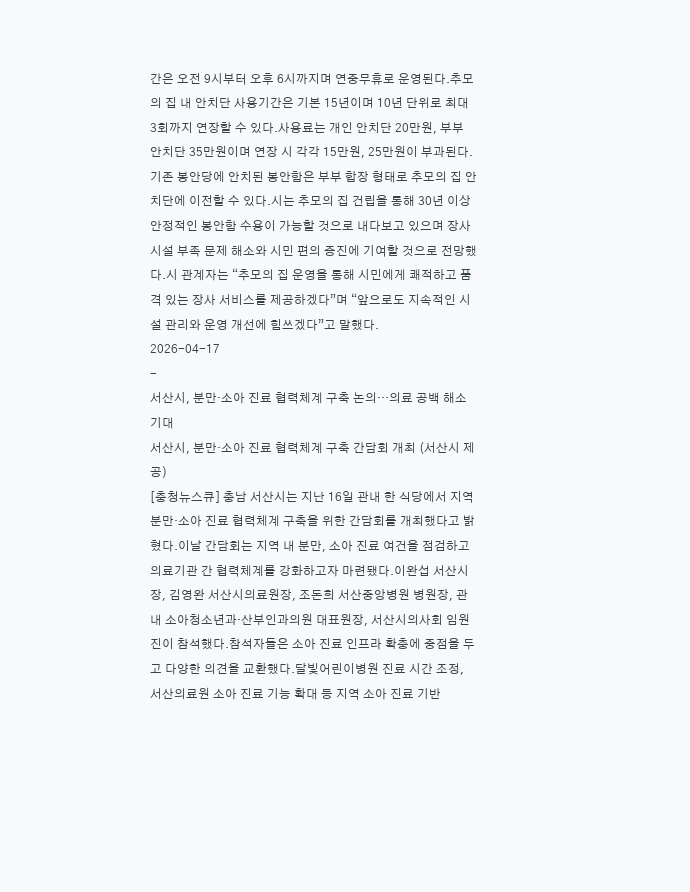간은 오전 9시부터 오후 6시까지며 연중무휴로 운영된다.추모의 집 내 안치단 사용기간은 기본 15년이며 10년 단위로 최대 3회까지 연장할 수 있다.사용료는 개인 안치단 20만원, 부부 안치단 35만원이며 연장 시 각각 15만원, 25만원이 부과된다.기존 봉안당에 안치된 봉안함은 부부 합장 형태로 추모의 집 안치단에 이전할 수 있다.시는 추모의 집 건립을 통해 30년 이상 안정적인 봉안함 수용이 가능할 것으로 내다보고 있으며 장사시설 부족 문제 해소와 시민 편의 증진에 기여할 것으로 전망했다.시 관계자는 “추모의 집 운영을 통해 시민에게 쾌적하고 품격 있는 장사 서비스를 제공하겠다”며 “앞으로도 지속적인 시설 관리와 운영 개선에 힘쓰겠다”고 말했다.
2026-04-17
-
서산시, 분만·소아 진료 협력체계 구축 논의…의료 공백 해소 기대
서산시, 분만·소아 진료 협력체계 구축 간담회 개최 (서산시 제공)
[충청뉴스큐] 충남 서산시는 지난 16일 관내 한 식당에서 지역 분만·소아 진료 협력체계 구축을 위한 간담회를 개최했다고 밝혔다.이날 간담회는 지역 내 분만, 소아 진료 여건을 점검하고 의료기관 간 협력체계를 강화하고자 마련됐다.이완섭 서산시장, 김영완 서산시의료원장, 조돈희 서산중앙병원 병원장, 관내 소아청소년과·산부인과의원 대표원장, 서산시의사회 임원진이 참석했다.참석자들은 소아 진료 인프라 확충에 중점을 두고 다양한 의견을 교환했다.달빛어린이병원 진료 시간 조정, 서산의료원 소아 진료 기능 확대 등 지역 소아 진료 기반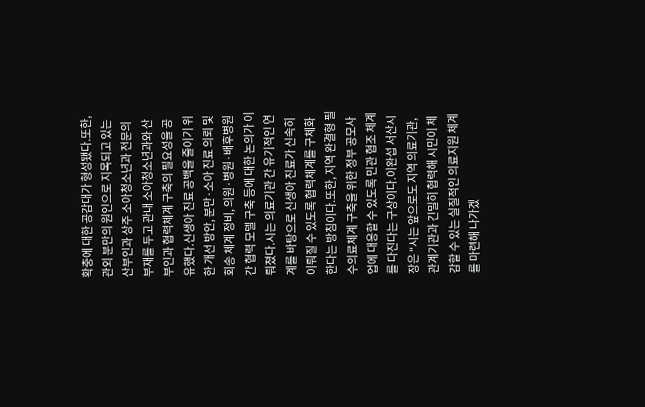확충에 대한 공감대가 형성됐다.또한, 관외 분만의 원인으로 지목되고 있는 산부인과 상주 소아청소년과 전문의 부재를 두고 관내 소아청소년과와 산부인과 협력체계 구축의 필요성을 공유했다.신생아 진료 공백을 줄이기 위한 개선 방안, 분만·소아 진료 의뢰 및 회송 체계 정비, 의원·병원·배후병원 간 협력 모델 구축 등에 대한 논의가 이뤄졌다.시는 의료기관 간 유기적인 연계를 바탕으로 신생아 진료가 신속히 이뤄질 수 있도록 협력체계를 구체화한다는 방침이다.또한, 지역 완결형 필수의료체계 구축을 위한 정부 공모사업에 대응할 수 있도록 민관 협조 체계를 다진다는 구상이다.이완섭 서산시장은 “시는 앞으로도 지역 의료기관, 관계기관과 긴밀히 협력해 시민이 체감할 수 있는 실질적인 의료지원 체계를 마련해 나가겠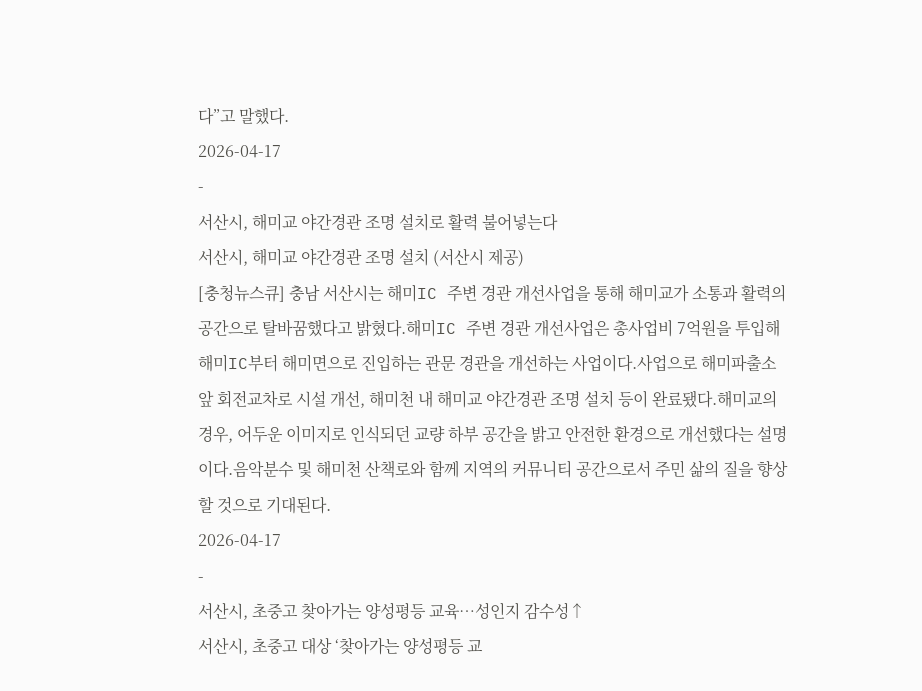다”고 말했다.
2026-04-17
-
서산시, 해미교 야간경관 조명 설치로 활력 불어넣는다
서산시, 해미교 야간경관 조명 설치 (서산시 제공)
[충청뉴스큐] 충남 서산시는 해미IC 주변 경관 개선사업을 통해 해미교가 소통과 활력의 공간으로 탈바꿈했다고 밝혔다.해미IC 주변 경관 개선사업은 총사업비 7억원을 투입해 해미IC부터 해미면으로 진입하는 관문 경관을 개선하는 사업이다.사업으로 해미파출소 앞 회전교차로 시설 개선, 해미천 내 해미교 야간경관 조명 설치 등이 완료됐다.해미교의 경우, 어두운 이미지로 인식되던 교량 하부 공간을 밝고 안전한 환경으로 개선했다는 설명이다.음악분수 및 해미천 산책로와 함께 지역의 커뮤니티 공간으로서 주민 삶의 질을 향상할 것으로 기대된다.
2026-04-17
-
서산시, 초중고 찾아가는 양성평등 교육…성인지 감수성↑
서산시, 초중고 대상 ‘찾아가는 양성평등 교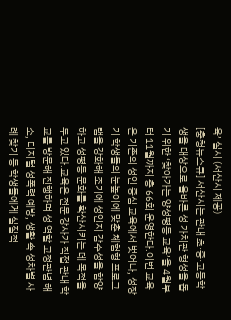육’ 실시 (서산시 제공)
[충청뉴스큐] 서산시는 관내 초·중·고등학생을 대상으로 올바른 성 가치관 형성을 돕기 위한 ‘찾아가는 양성평등 교육’을 4월부터 11월까지 총 66회 운영한다.이번 교육은 기존의 성인 중심 교육에서 벗어나, 성장기 학생들의 눈높이에 맞춘 체험형 프로그램을 강화해 조기에 성인지 감수성을 함양하고 성평등 문화를 확산시키는 데 목적을 두고 있다.교육은 전문 강사가 직접 관내 학교를 방문해 진행하며 성 역할 고정관념 해소, 디지털 성폭력 예방, 생활 속 성차별 사례 찾기 등 학생들에게 실질적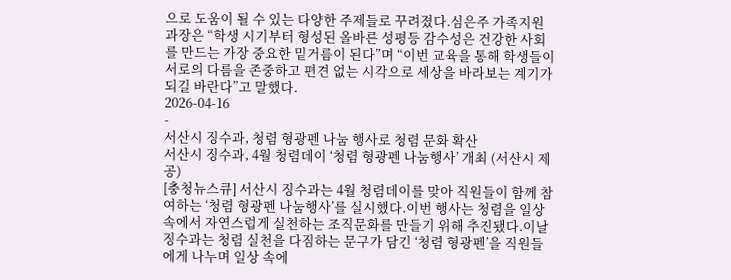으로 도움이 될 수 있는 다양한 주제들로 꾸려졌다.심은주 가족지원과장은 “학생 시기부터 형성된 올바른 성평등 감수성은 건강한 사회를 만드는 가장 중요한 밑거름이 된다”며 “이번 교육을 통해 학생들이 서로의 다름을 존중하고 편견 없는 시각으로 세상을 바라보는 계기가 되길 바란다”고 말했다.
2026-04-16
-
서산시 징수과, 청렴 형광펜 나눔 행사로 청렴 문화 확산
서산시 징수과, 4월 청렴데이 ‘청렴 형광펜 나눔행사’ 개최 (서산시 제공)
[충청뉴스큐] 서산시 징수과는 4월 청렴데이를 맞아 직원들이 함께 참여하는 ‘청렴 형광펜 나눔행사’를 실시했다.이번 행사는 청렴을 일상 속에서 자연스럽게 실천하는 조직문화를 만들기 위해 추진됐다.이날 징수과는 청렴 실천을 다짐하는 문구가 담긴 ‘청렴 형광펜’을 직원들에게 나누며 일상 속에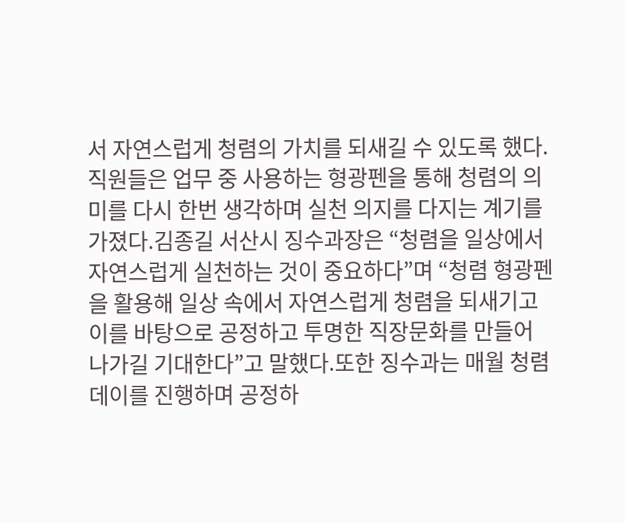서 자연스럽게 청렴의 가치를 되새길 수 있도록 했다.직원들은 업무 중 사용하는 형광펜을 통해 청렴의 의미를 다시 한번 생각하며 실천 의지를 다지는 계기를 가졌다.김종길 서산시 징수과장은 “청렴을 일상에서 자연스럽게 실천하는 것이 중요하다”며 “청렴 형광펜을 활용해 일상 속에서 자연스럽게 청렴을 되새기고 이를 바탕으로 공정하고 투명한 직장문화를 만들어 나가길 기대한다”고 말했다.또한 징수과는 매월 청렴데이를 진행하며 공정하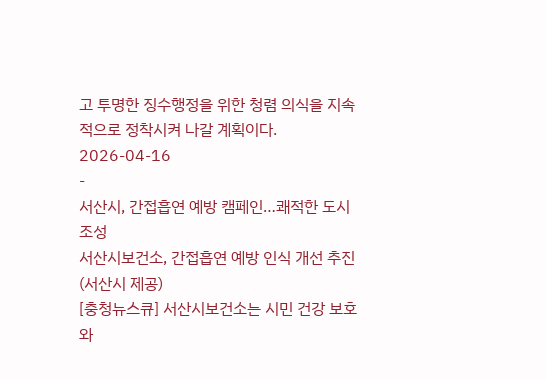고 투명한 징수행정을 위한 청렴 의식을 지속적으로 정착시켜 나갈 계획이다.
2026-04-16
-
서산시, 간접흡연 예방 캠페인…쾌적한 도시 조성
서산시보건소, 간접흡연 예방 인식 개선 추진 (서산시 제공)
[충청뉴스큐] 서산시보건소는 시민 건강 보호와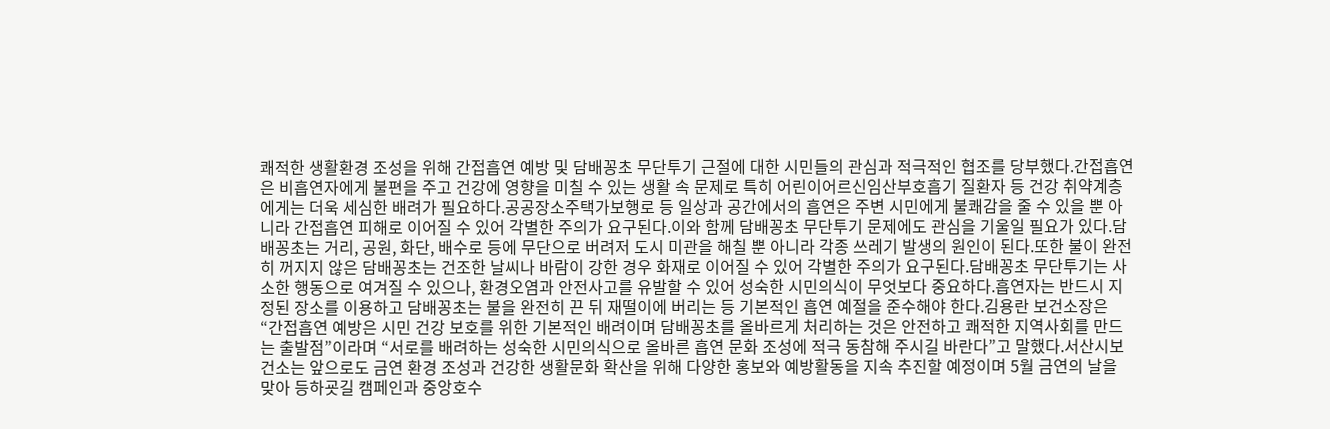쾌적한 생활환경 조성을 위해 간접흡연 예방 및 담배꽁초 무단투기 근절에 대한 시민들의 관심과 적극적인 협조를 당부했다.간접흡연은 비흡연자에게 불편을 주고 건강에 영향을 미칠 수 있는 생활 속 문제로 특히 어린이어르신임산부호흡기 질환자 등 건강 취약계층에게는 더욱 세심한 배려가 필요하다.공공장소주택가보행로 등 일상과 공간에서의 흡연은 주변 시민에게 불쾌감을 줄 수 있을 뿐 아니라 간접흡연 피해로 이어질 수 있어 각별한 주의가 요구된다.이와 함께 담배꽁초 무단투기 문제에도 관심을 기울일 필요가 있다.담배꽁초는 거리, 공원, 화단, 배수로 등에 무단으로 버려저 도시 미관을 해칠 뿐 아니라 각종 쓰레기 발생의 원인이 된다.또한 불이 완전히 꺼지지 않은 담배꽁초는 건조한 날씨나 바람이 강한 경우 화재로 이어질 수 있어 각별한 주의가 요구된다.담배꽁초 무단투기는 사소한 행동으로 여겨질 수 있으나, 환경오염과 안전사고를 유발할 수 있어 성숙한 시민의식이 무엇보다 중요하다.흡연자는 반드시 지정된 장소를 이용하고 담배꽁초는 불을 완전히 끈 뒤 재떨이에 버리는 등 기본적인 흡연 예절을 준수해야 한다.김용란 보건소장은 “간접흡연 예방은 시민 건강 보호를 위한 기본적인 배려이며 담배꽁초를 올바르게 처리하는 것은 안전하고 쾌적한 지역사회를 만드는 출발점”이라며 “서로를 배려하는 성숙한 시민의식으로 올바른 흡연 문화 조성에 적극 동참해 주시길 바란다”고 말했다.서산시보건소는 앞으로도 금연 환경 조성과 건강한 생활문화 확산을 위해 다양한 홍보와 예방활동을 지속 추진할 예정이며 5월 금연의 날을 맞아 등하굣길 캠페인과 중앙호수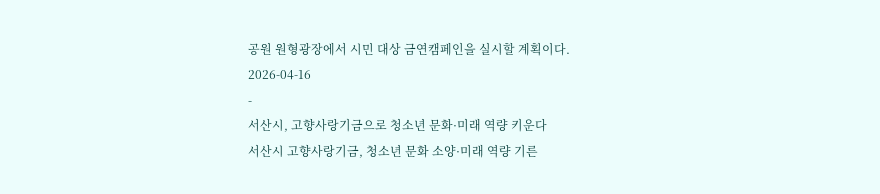공원 원형광장에서 시민 대상 금연캠페인을 실시할 계획이다.
2026-04-16
-
서산시, 고향사랑기금으로 청소년 문화·미래 역량 키운다
서산시 고향사랑기금, 청소년 문화 소양·미래 역량 기른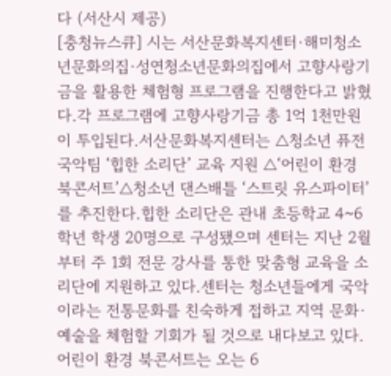다 (서산시 제공)
[충청뉴스큐] 시는 서산문화복지센터·해미청소년문화의집·성연청소년문화의집에서 고향사랑기금을 활용한 체험형 프로그램을 진행한다고 밝혔다.각 프로그램에 고향사랑기금 총 1억 1천만원이 투입된다.서산문화복지센터는 △청소년 퓨전 국악팀 ‘힙한 소리단’ 교육 지원 △‘어린이 환경 북콘서트’△청소년 댄스배틀 ‘스트릿 유스파이터’를 추진한다.힙한 소리단은 관내 초등학교 4~6학년 학생 20명으로 구성됐으며 센터는 지난 2월부터 주 1회 전문 강사를 통한 맞춤형 교육을 소리단에 지원하고 있다.센터는 청소년들에게 국악이라는 전통문화를 친숙하게 접하고 지역 문화·예술을 체험할 기회가 될 것으로 내다보고 있다.어린이 환경 북콘서트는 오는 6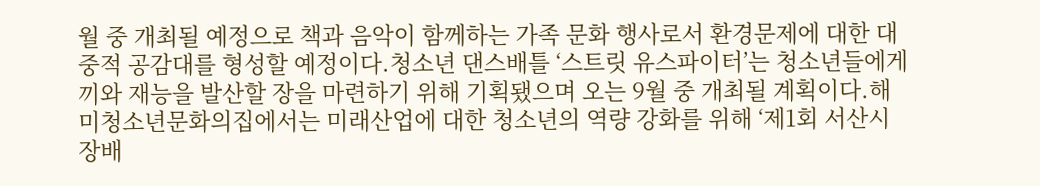월 중 개최될 예정으로 책과 음악이 함께하는 가족 문화 행사로서 환경문제에 대한 대중적 공감대를 형성할 예정이다.청소년 댄스배틀 ‘스트릿 유스파이터’는 청소년들에게 끼와 재능을 발산할 장을 마련하기 위해 기획됐으며 오는 9월 중 개최될 계획이다.해미청소년문화의집에서는 미래산업에 대한 청소년의 역량 강화를 위해 ‘제1회 서산시장배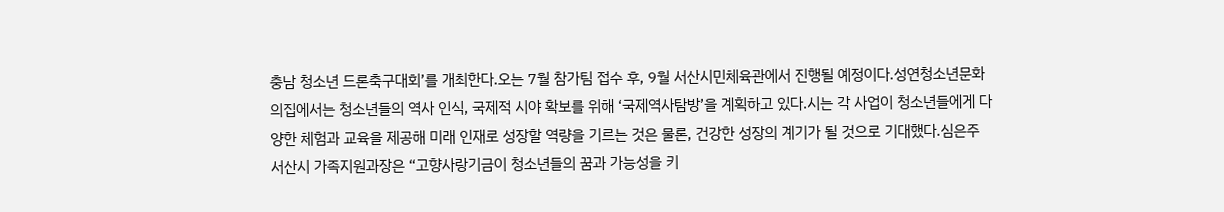충남 청소년 드론축구대회’를 개최한다.오는 7월 참가팀 접수 후, 9월 서산시민체육관에서 진행될 예정이다.성연청소년문화의집에서는 청소년들의 역사 인식, 국제적 시야 확보를 위해 ‘국제역사탐방’을 계획하고 있다.시는 각 사업이 청소년들에게 다양한 체험과 교육을 제공해 미래 인재로 성장할 역량을 기르는 것은 물론, 건강한 성장의 계기가 될 것으로 기대했다.심은주 서산시 가족지원과장은 “고향사랑기금이 청소년들의 꿈과 가능성을 키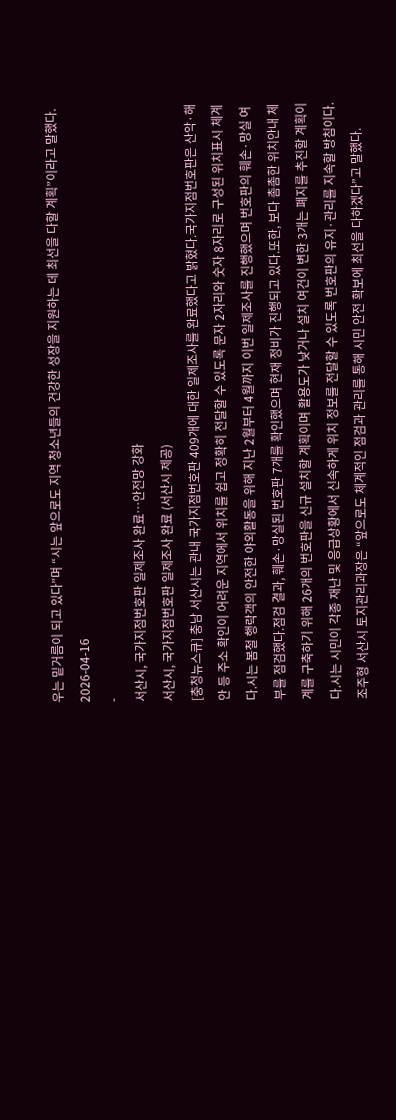우는 밑거름이 되고 있다”며 “시는 앞으로도 지역 청소년들의 건강한 성장을 지원하는 데 최선을 다할 계획”이라고 말했다.
2026-04-16
-
서산시, 국가지점번호판 일제조사 완료…안전망 강화
서산시, 국가지점번호판 일제조사 완료 (서산시 제공)
[충청뉴스큐] 충남 서산시는 관내 국가지점번호판 409개에 대한 일제조사를 완료했다고 밝혔다.국가지점번호판은 산악·해안 등 주소 확인이 어려운 지역에서 위치를 쉽고 정확히 전달할 수 있도록 문자 2자리와 숫자 8자리로 구성된 위치표시 체계다.시는 봄철 행락객의 안전한 야외활동을 위해 지난 2월부터 4월까지 이번 일제조사를 진행했으며 번호판의 훼손·망실 여부를 점검했다.점검 결과, 훼손·망실된 번호판 7개를 확인했으며 현재 정비가 진행되고 있다.또한, 보다 촘촘한 위치안내 체계를 구축하기 위해 26개의 번호판을 신규 설치할 계획이며 활용도가 낮거나 설치 여건이 변한 3개는 폐지를 추진할 계획이다.시는 시민이 각종 재난 및 응급상황에서 신속하게 위치 정보를 전달할 수 있도록 번호판의 유지·관리를 지속할 방침이다.조주형 서산시 토지관리과장은 “앞으로도 체계적인 점검과 관리를 통해 시민 안전 확보에 최선을 다하겠다”고 말했다.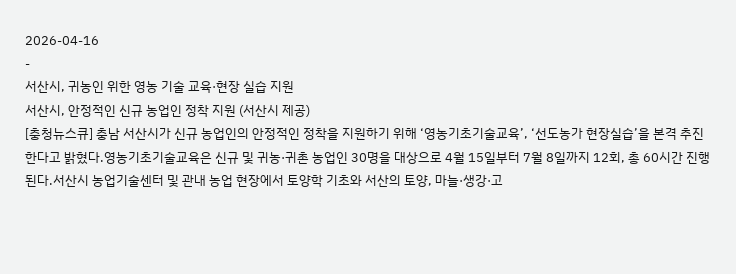2026-04-16
-
서산시, 귀농인 위한 영농 기술 교육·현장 실습 지원
서산시, 안정적인 신규 농업인 정착 지원 (서산시 제공)
[충청뉴스큐] 충남 서산시가 신규 농업인의 안정적인 정착을 지원하기 위해 ‘영농기초기술교육’, ‘선도농가 현장실습’을 본격 추진한다고 밝혔다.영농기초기술교육은 신규 및 귀농·귀촌 농업인 30명을 대상으로 4월 15일부터 7월 8일까지 12회, 총 60시간 진행된다.서산시 농업기술센터 및 관내 농업 현장에서 토양학 기초와 서산의 토양, 마늘·생강·고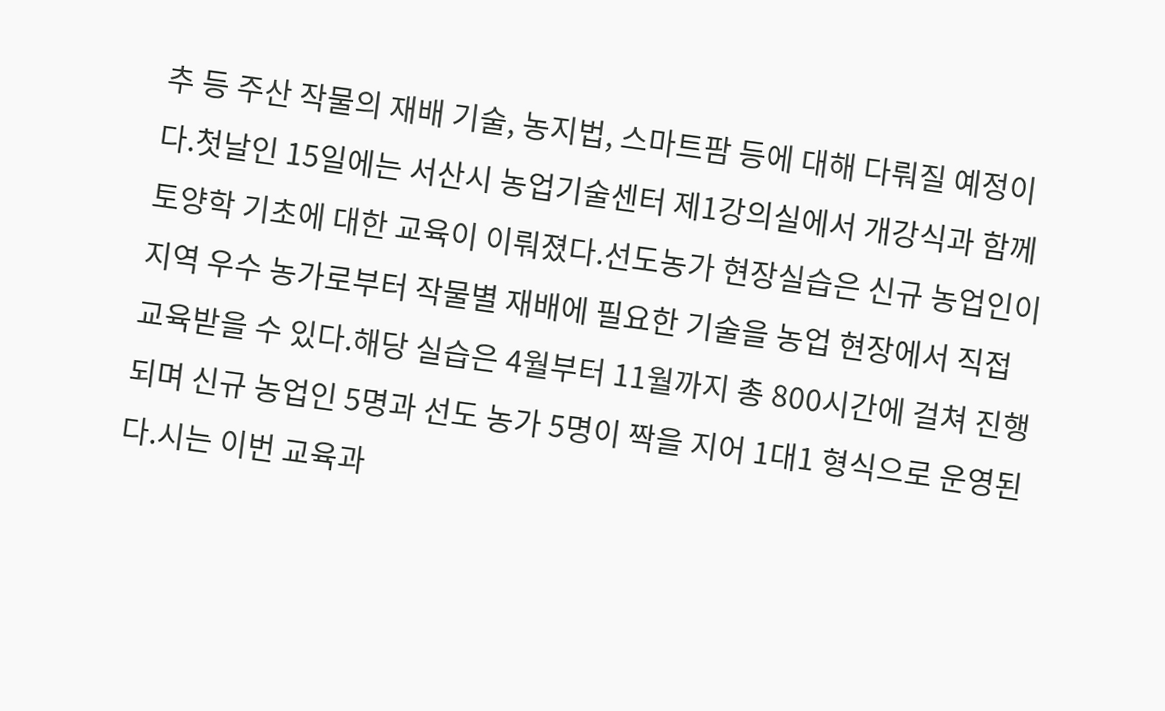추 등 주산 작물의 재배 기술, 농지법, 스마트팜 등에 대해 다뤄질 예정이다.첫날인 15일에는 서산시 농업기술센터 제1강의실에서 개강식과 함께 토양학 기초에 대한 교육이 이뤄졌다.선도농가 현장실습은 신규 농업인이 지역 우수 농가로부터 작물별 재배에 필요한 기술을 농업 현장에서 직접 교육받을 수 있다.해당 실습은 4월부터 11월까지 총 800시간에 걸쳐 진행되며 신규 농업인 5명과 선도 농가 5명이 짝을 지어 1대1 형식으로 운영된다.시는 이번 교육과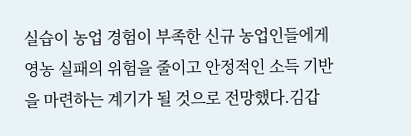실습이 농업 경험이 부족한 신규 농업인들에게 영농 실패의 위험을 줄이고 안정적인 소득 기반을 마련하는 계기가 될 것으로 전망했다.김갑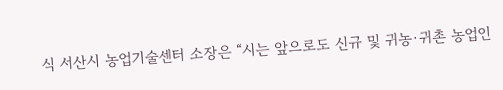식 서산시 농업기술센터 소장은 “시는 앞으로도 신규 및 귀농·귀촌 농업인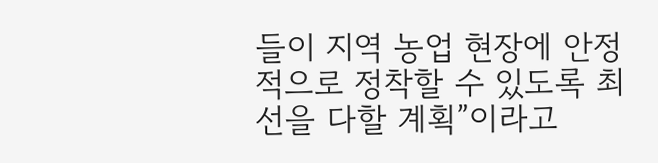들이 지역 농업 현장에 안정적으로 정착할 수 있도록 최선을 다할 계획”이라고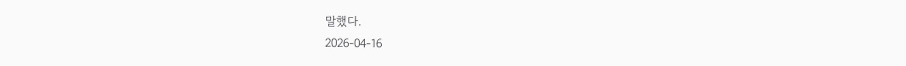말했다.
2026-04-16